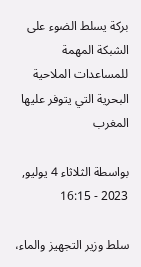بركة يسلط الضوء على الشبكة المهمة للمساعدات الملاحية البحرية التي يتوفر عليها المغرب

بواسطة الثلاثاء 4 يوليو, 2023 - 16:15

سلط وزير التجهيز والماء،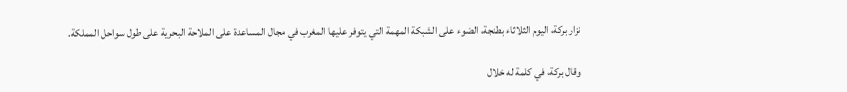نزار بركة، اليوم الثلاثاء بطنجة، الضوء على الشبكة المهمة التي يتوفر عليها المغرب في مجال المساعدة على الملاحة البحرية على طول سواحل المملكة.

وقال بركة، في كلمة له خلال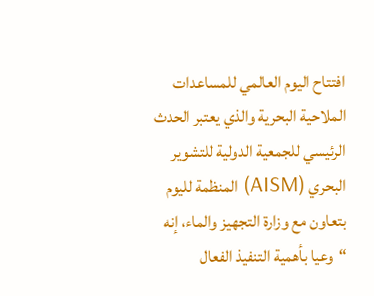افتتاح اليوم العالمي للمساعدات الملاحية البحرية والذي يعتبر الحدث الرئيسي للجمعية الدولية للتشوير البحري (AISM) المنظمة لليوم بتعاون مع وزارة التجهيز والماء، إنه “وعيا بأهمية التنفيذ الفعال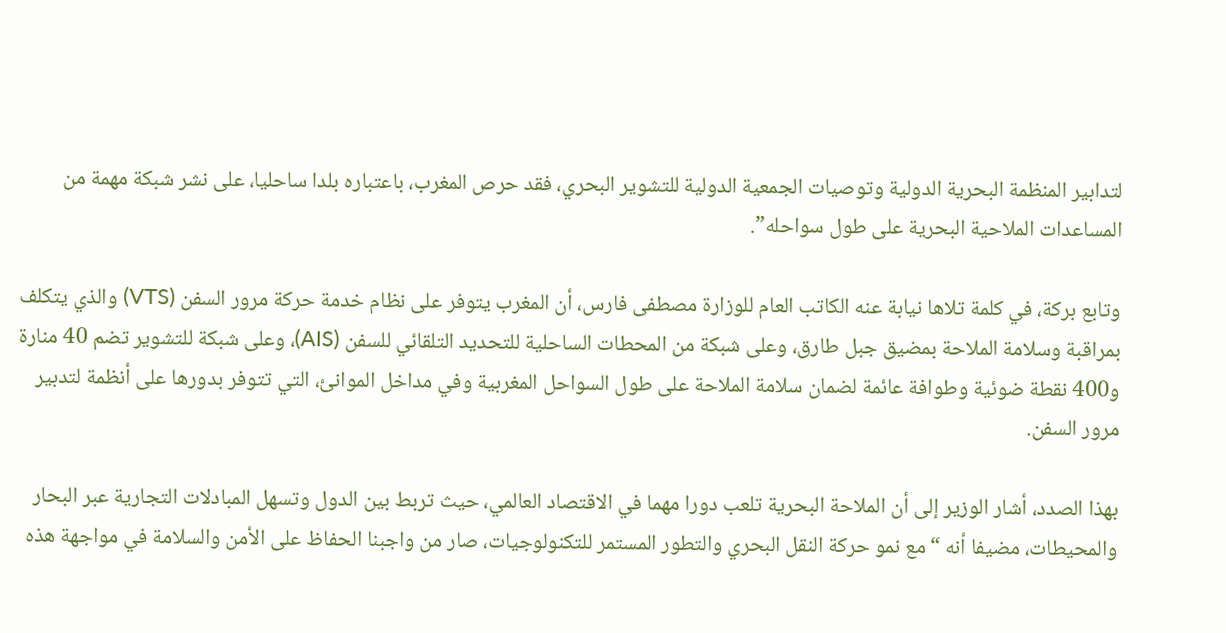لتدابير المنظمة البحرية الدولية وتوصيات الجمعية الدولية للتشوير البحري، فقد حرص المغرب، باعتباره بلدا ساحليا، على نشر شبكة مهمة من المساعدات الملاحية البحرية على طول سواحله”.

وتابع بركة، في كلمة تلاها نيابة عنه الكاتب العام للوزارة مصطفى فارس، أن المغرب يتوفر على نظام خدمة حركة مرور السفن (VTS) والذي يتكلف بمراقبة وسلامة الملاحة بمضيق جبل طارق، وعلى شبكة من المحطات الساحلية للتحديد التلقائي للسفن (AIS)، وعلى شبكة للتشوير تضم 40 منارة و400 نقطة ضوئية وطوافة عائمة لضمان سلامة الملاحة على طول السواحل المغربية وفي مداخل الموانئ، التي تتوفر بدورها على أنظمة لتدبير مرور السفن.

بهذا الصدد، أشار الوزير إلى أن الملاحة البحرية تلعب دورا مهما في الاقتصاد العالمي، حيث تربط بين الدول وتسهل المبادلات التجارية عبر البحار والمحيطات، مضيفا أنه “مع نمو حركة النقل البحري والتطور المستمر للتكنولوجيات، صار من واجبنا الحفاظ على الأمن والسلامة في مواجهة هذه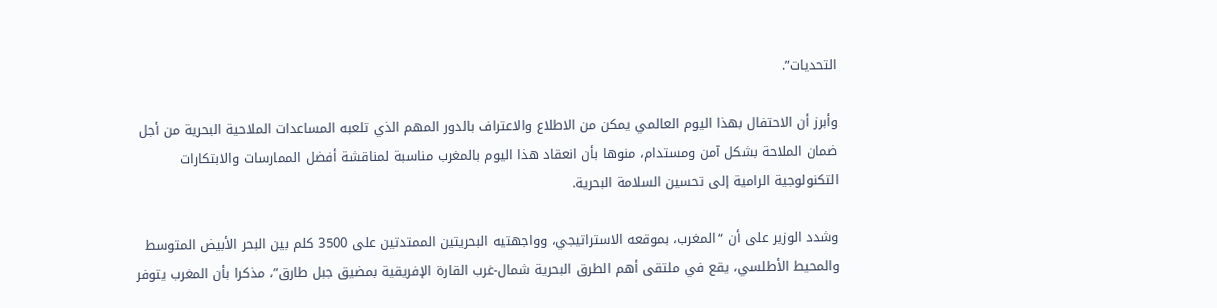التحديات”.

وأبرز أن الاحتفال بهذا اليوم العالمي يمكن من الاطلاع والاعتراف بالدور المهم الذي تلعبه المساعدات الملاحية البحرية من أجل ضمان الملاحة بشكل آمن ومستدام، منوها بأن انعقاد هذا اليوم بالمغرب مناسبة لمناقشة أفضل الممارسات والابتكارات التكنولوجية الرامية إلى تحسين السلامة البحرية.

وشدد الوزير على أن “المغرب، بموقعه الاستراتيجي، وواجهتيه البحريتين الممتدتين على 3500 كلم بين البحر الأبيض المتوسط والمحيط الأطلسي، يقع في ملتقى أهم الطرق البحرية شمال-غرب القارة الإفريقية بمضيق جبل طارق”، مذكرا بأن المغرب يتوفر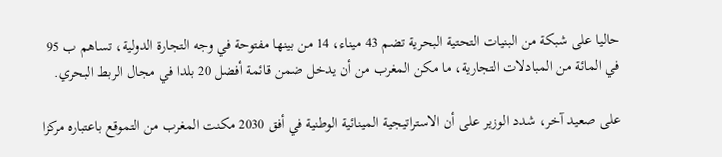حاليا على شبكة من البنيات التحتية البحرية تضم 43 ميناء، 14 من بينها مفتوحة في وجه التجارة الدولية، تساهم ب 95 في المائة من المبادلات التجارية، ما مكن المغرب من أن يدخل ضمن قائمة أفضل 20 بلدا في مجال الربط البحري.

على صعيد آخر، شدد الوزير على أن الاستراتيجية المينائية الوطنية في أفق 2030 مكنت المغرب من التموقع باعتباره مركزا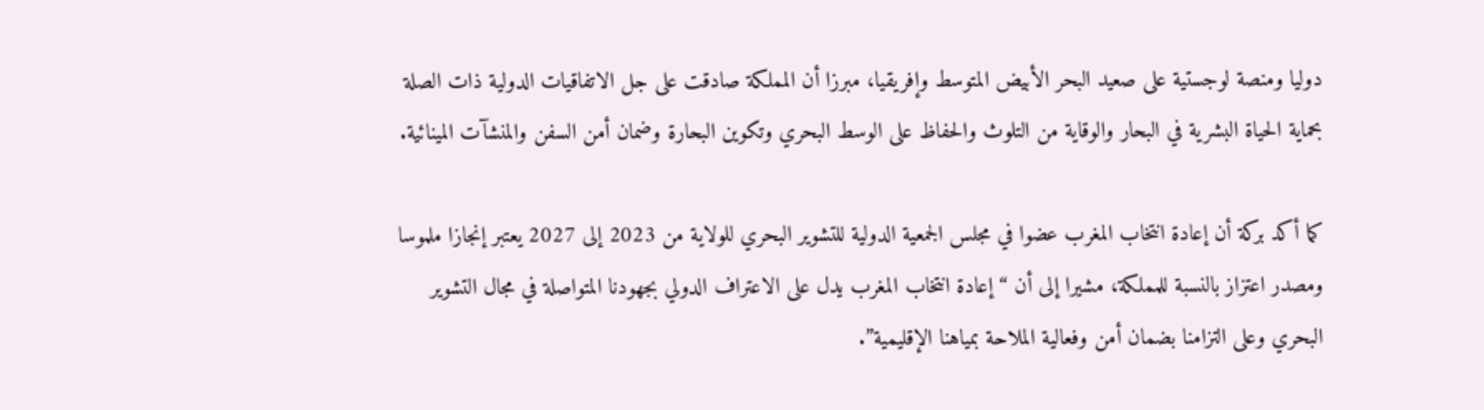دوليا ومنصة لوجستية على صعيد البحر الأبيض المتوسط وإفريقيا، مبرزا أن المملكة صادقت على جل الاتفاقيات الدولية ذات الصلة بحماية الحياة البشرية في البحار والوقاية من التلوث والحفاظ على الوسط البحري وتكوين البحارة وضمان أمن السفن والمنشآت المينائية.

كما أكد بركة أن إعادة انتخاب المغرب عضوا في مجلس الجمعية الدولية للتشوير البحري للولاية من 2023 إلى 2027 يعتبر إنجازا ملموسا ومصدر اعتزاز بالنسبة للمملكة، مشيرا إلى أن “إعادة انتخاب المغرب يدل على الاعتراف الدولي بجهودنا المتواصلة في مجال التشوير البحري وعلى التزامنا بضمان أمن وفعالية الملاحة بمياهنا الإقليمية”.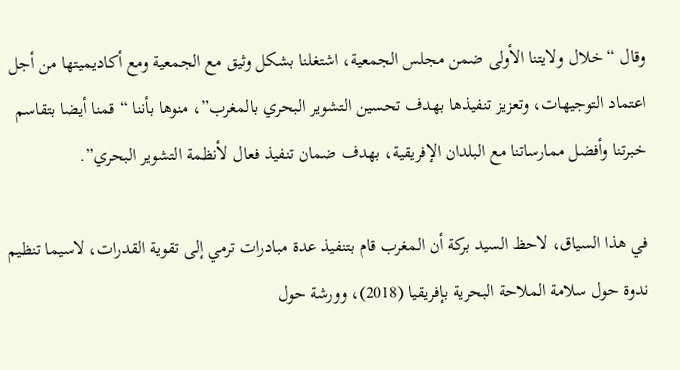وقال “خلال ولايتنا الأولى ضمن مجلس الجمعية، اشتغلنا بشكل وثيق مع الجمعية ومع أكاديميتها من أجل اعتماد التوجيهات، وتعزيز تنفيذها بهدف تحسين التشوير البحري بالمغرب”، منوها بأننا “قمنا أيضا بتقاسم خبرتنا وأفضل ممارساتنا مع البلدان الإفريقية، بهدف ضمان تنفيذ فعال لأنظمة التشوير البحري”.

في هذا السياق، لاحظ السيد بركة أن المغرب قام بتنفيذ عدة مبادرات ترمي إلى تقوية القدرات، لاسيما تنظيم ندوة حول سلامة الملاحة البحرية بإفريقيا (2018)، وورشة حول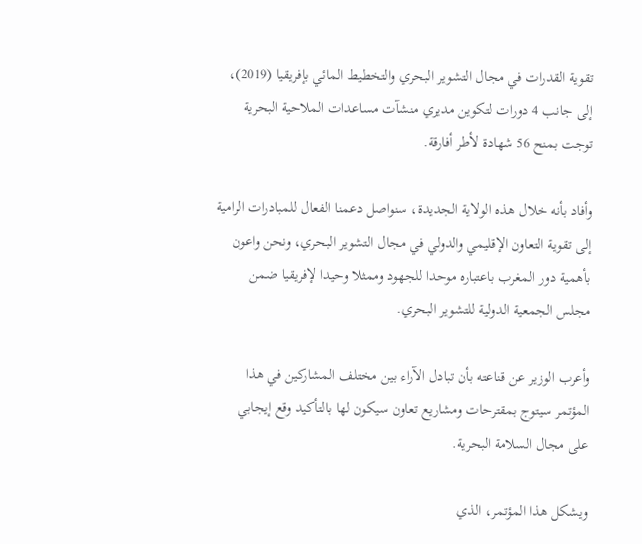تقوية القدرات في مجال التشوير البحري والتخطيط المائي بإفريقيا (2019)، إلى جانب 4 دورات لتكوين مديري منشآت مساعدات الملاحية البحرية توجت بمنح 56 شهادة لأطر أفارقة.

وأفاد بأنه خلال هذه الولاية الجديدة، سنواصل دعمنا الفعال للمبادرات الرامية إلى تقوية التعاون الإقليمي والدولي في مجال التشوير البحري، ونحن واعون بأهمية دور المغرب باعتباره موحدا للجهود وممثلا وحيدا لإفريقيا ضمن مجلس الجمعية الدولية للتشوير البحري.

وأعرب الوزير عن قناعته بأن تبادل الآراء بين مختلف المشاركين في هذا المؤتمر سيتوج بمقترحات ومشاريع تعاون سيكون لها بالتأكيد وقع إيجابي على مجال السلامة البحرية.

ويشكل هذا المؤتمر، الذي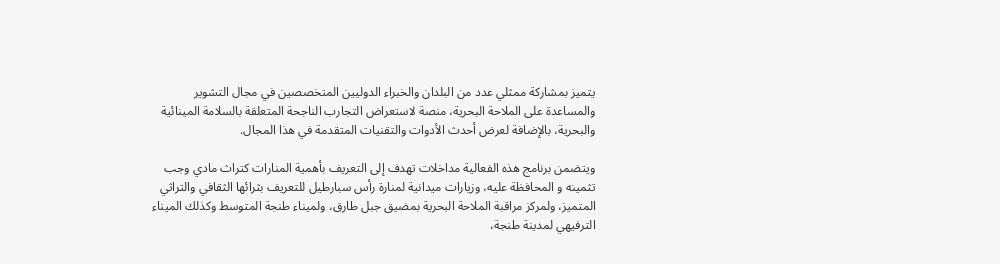يتميز بمشاركة ممثلي عدد من البلدان والخبراء الدوليين المتخصصين في مجال التشوير والمساعدة على الملاحة البحرية، منصة لاستعراض التجارب الناجحة المتعلقة بالسلامة المينائية والبحرية، بالإضافة لعرض أحدث الأدوات والتقنيات المتقدمة في هذا المجال.

ويتضمن برنامج هذه الفعالية مداخلات تهدف إلى التعريف بأهمية المنارات كتراث مادي وجب تثمينه و المحافظة عليه، وزيارات ميدانية لمنارة رأس سبارطيل للتعريف بثرائها الثقافي والتراثي المتميز، ولمركز مراقبة الملاحة البحرية بمضيق جبل طارق، ولميناء طنجة المتوسط وكذلك الميناء الترفيهي لمدينة طنجة،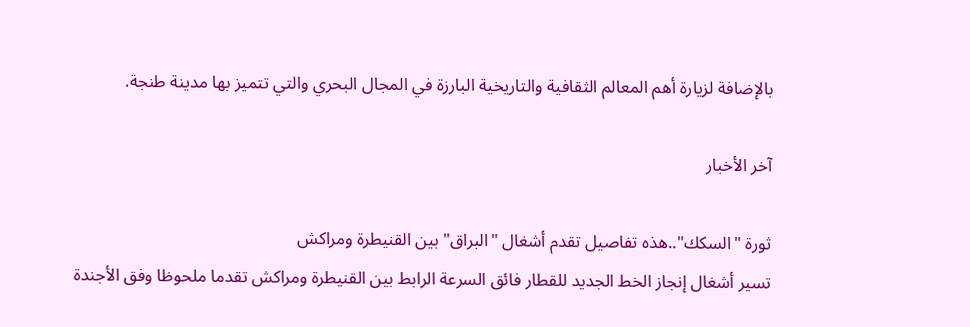بالإضافة لزيارة أهم المعالم الثقافية والتاريخية البارزة في المجال البحري والتي تتميز بها مدينة طنجة.

آخر الأخبار

ثورة "السكك"..هذه تفاصيل تقدم أشغال "البراق" بين القنيطرة ومراكش
تسير أشغال إنجاز الخط الجديد للقطار فائق السرعة الرابط بين القنيطرة ومراكش تقدما ملحوظا وفق الأجندة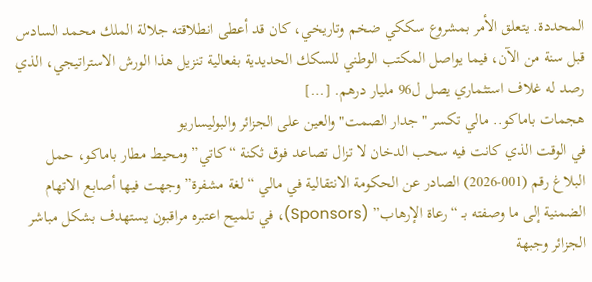المحددة. يتعلق الأمر بمشروع سككي ضخم وتاريخي، كان قد أعطى انطلاقته جلالة الملك محمد السادس قبل سنة من الآن، فيما يواصل المكتب الوطني للسكك الحديدية بفعالية تنزيل هذا الورش الاستراتيجي، الذي رصد له غلاف استثماري يصل ل96 مليار درهم. […]
هجمات باماكو.. مالي تكسر "جدار الصمت" والعين على الجزائر والبوليساريو
في الوقت الذي كانت فيه سحب الدخان لا تزال تصاعد فوق ثكنة “كاتي” ومحيط مطار باماكو، حمل البلاغ رقم (001-2026) الصادر عن الحكومة الانتقالية في مالي “لغة مشفرة” وجهت فيها أصابع الاتهام الضمنية إلى ما وصفته بـ “رعاة الإرهاب” (Sponsors)، في تلميح اعتبره مراقبون يستهدف بشكل مباشر الجزائر وجبهة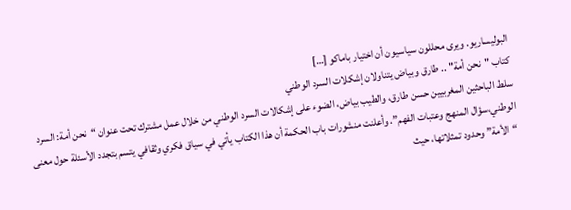البوليساريو. ويرى محللون سياسيون أن اختيار باماكو […]
كتاب "نحن أمة" .. طارق وبياض يتناولان إشكلات السرد الوطني
سلط الباحثين المغربيين حسن طارق، والطيب بياض، الضوء على إشكالات السرد الوطني من خلال عمل مشترك تحت عنوان “نحن أمة: السرد الوطني،سؤال المنهج وعتبات الفهم”. وأعلنت منشورات باب الحكمة أن هذا الكتاب يأتي في سياق فكري وثقافي يتسم بتجدد الأسئلة حول معنى “الأمة” وحدود تمثلاتها، حيث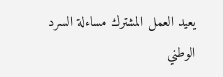يعيد العمل المشترك مساءلة السرد الوطني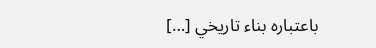باعتباره بناء تاريخي […]